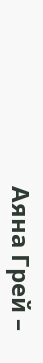Аяна Грей –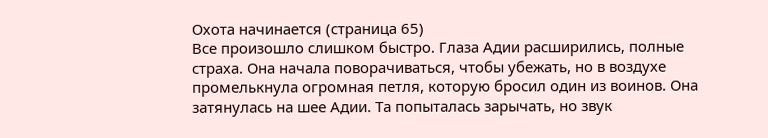Охота начинается (страница 65)
Все произошло слишком быстро. Глаза Адии расширились, полные страха. Она начала поворачиваться, чтобы убежать, но в воздухе промелькнула огромная петля, которую бросил один из воинов. Она затянулась на шее Адии. Та попыталась зарычать, но звук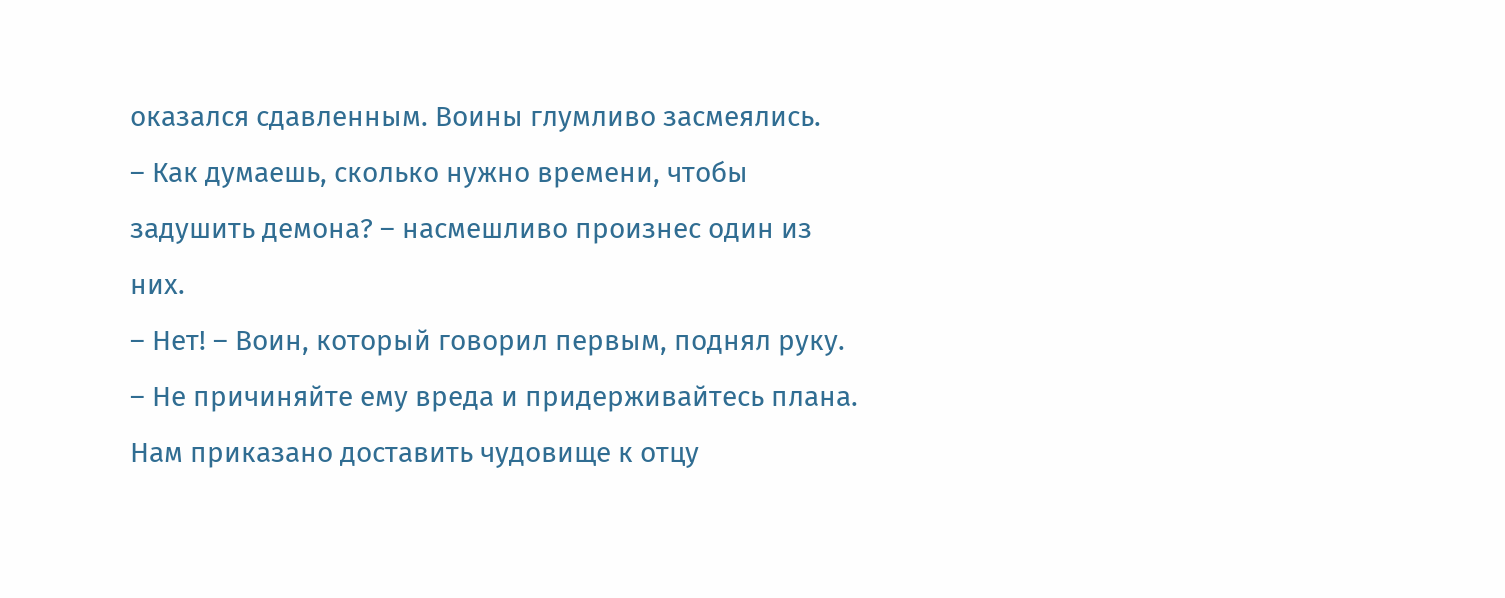оказался сдавленным. Воины глумливо засмеялись.
– Как думаешь, сколько нужно времени, чтобы задушить демона? – насмешливо произнес один из них.
– Нет! – Воин, который говорил первым, поднял руку. – Не причиняйте ему вреда и придерживайтесь плана. Нам приказано доставить чудовище к отцу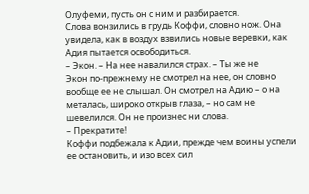Олуфеми, пусть он с ним и разбирается.
Слова вонзились в грудь Коффи, словно нож. Она увидела, как в воздух взвились новые веревки, как Адия пытается освободиться.
– Экон. – На нее навалился страх. – Ты же не
Экон по-прежнему не смотрел на нее, он словно вообще ее не слышал. Он смотрел на Адию – о на металась, широко открыв глаза, – но сам не шевелился. Он не произнес ни слова.
– Прекратите!
Коффи подбежала к Адии, прежде чем воины успели ее остановить, и изо всех сил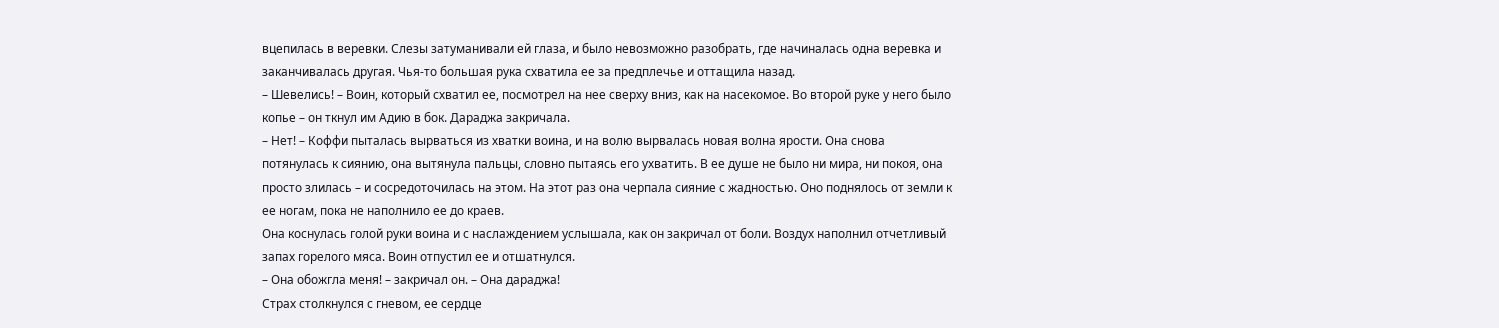вцепилась в веревки. Слезы затуманивали ей глаза, и было невозможно разобрать, где начиналась одна веревка и заканчивалась другая. Чья-то большая рука схватила ее за предплечье и оттащила назад.
– Шевелись! – Воин, который схватил ее, посмотрел на нее сверху вниз, как на насекомое. Во второй руке у него было копье – он ткнул им Адию в бок. Дараджа закричала.
– Нет! – Коффи пыталась вырваться из хватки воина, и на волю вырвалась новая волна ярости. Она снова потянулась к сиянию, она вытянула пальцы, словно пытаясь его ухватить. В ее душе не было ни мира, ни покоя, она просто злилась – и сосредоточилась на этом. На этот раз она черпала сияние с жадностью. Оно поднялось от земли к ее ногам, пока не наполнило ее до краев.
Она коснулась голой руки воина и с наслаждением услышала, как он закричал от боли. Воздух наполнил отчетливый запах горелого мяса. Воин отпустил ее и отшатнулся.
– Она обожгла меня! – закричал он. – Она дараджа!
Страх столкнулся с гневом, ее сердце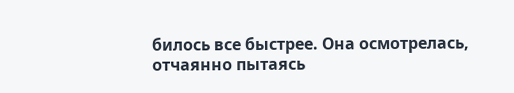билось все быстрее. Она осмотрелась, отчаянно пытаясь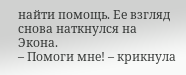найти помощь. Ее взгляд снова наткнулся на Экона.
– Помоги мне! – крикнула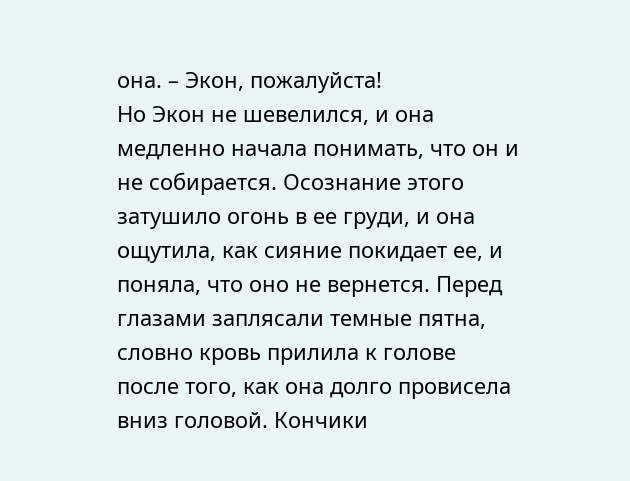она. – Экон, пожалуйста!
Но Экон не шевелился, и она медленно начала понимать, что он и не собирается. Осознание этого затушило огонь в ее груди, и она ощутила, как сияние покидает ее, и поняла, что оно не вернется. Перед глазами заплясали темные пятна, словно кровь прилила к голове после того, как она долго провисела вниз головой. Кончики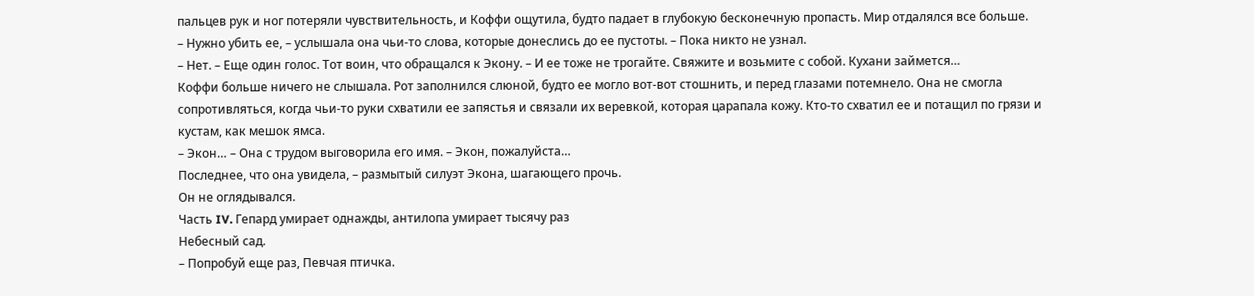пальцев рук и ног потеряли чувствительность, и Коффи ощутила, будто падает в глубокую бесконечную пропасть. Мир отдалялся все больше.
– Нужно убить ее, – услышала она чьи-то слова, которые донеслись до ее пустоты. – Пока никто не узнал.
– Нет. – Еще один голос. Тот воин, что обращался к Экону. – И ее тоже не трогайте. Свяжите и возьмите с собой. Кухани займется…
Коффи больше ничего не слышала. Рот заполнился слюной, будто ее могло вот-вот стошнить, и перед глазами потемнело. Она не смогла сопротивляться, когда чьи-то руки схватили ее запястья и связали их веревкой, которая царапала кожу. Кто-то схватил ее и потащил по грязи и кустам, как мешок ямса.
– Экон… – Она с трудом выговорила его имя. – Экон, пожалуйста…
Последнее, что она увидела, – размытый силуэт Экона, шагающего прочь.
Он не оглядывался.
Часть IV. Гепард умирает однажды, антилопа умирает тысячу раз
Небесный сад.
– Попробуй еще раз, Певчая птичка.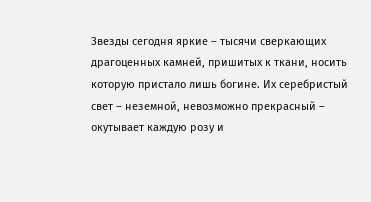Звезды сегодня яркие – тысячи сверкающих драгоценных камней, пришитых к ткани, носить которую пристало лишь богине. Их серебристый свет – неземной, невозможно прекрасный – окутывает каждую розу и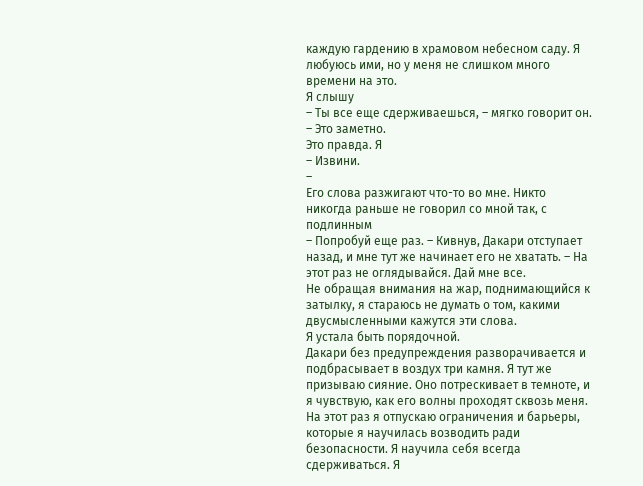каждую гардению в храмовом небесном саду. Я любуюсь ими, но у меня не слишком много времени на это.
Я слышу
– Ты все еще сдерживаешься, – мягко говорит он. – Это заметно.
Это правда. Я
– Извини.
–
Его слова разжигают что-то во мне. Никто никогда раньше не говорил со мной так, с подлинным
– Попробуй еще раз. – Кивнув, Дакари отступает назад, и мне тут же начинает его не хватать. – На этот раз не оглядывайся. Дай мне все.
Не обращая внимания на жар, поднимающийся к затылку, я стараюсь не думать о том, какими двусмысленными кажутся эти слова.
Я устала быть порядочной.
Дакари без предупреждения разворачивается и подбрасывает в воздух три камня. Я тут же призываю сияние. Оно потрескивает в темноте, и я чувствую, как его волны проходят сквозь меня. На этот раз я отпускаю ограничения и барьеры, которые я научилась возводить ради безопасности. Я научила себя всегда сдерживаться. Я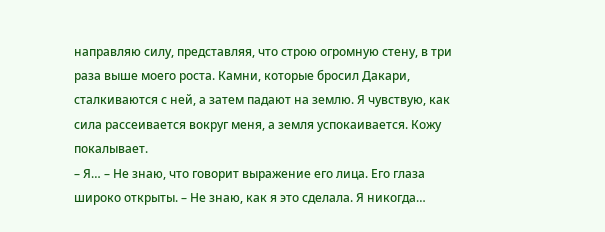направляю силу, представляя, что строю огромную стену, в три раза выше моего роста. Камни, которые бросил Дакари, сталкиваются с ней, а затем падают на землю. Я чувствую, как сила рассеивается вокруг меня, а земля успокаивается. Кожу покалывает.
– Я… – Не знаю, что говорит выражение его лица. Его глаза широко открыты. – Не знаю, как я это сделала. Я никогда…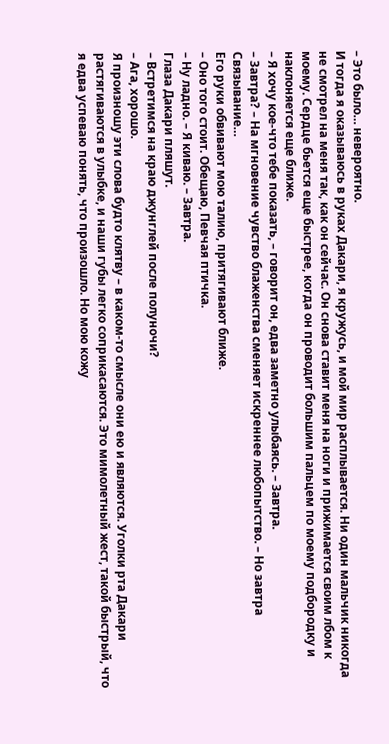– Это было… невероятно.
И тогда я оказываюсь в руках Дакари, я кружусь, и мой мир расплывается. Ни один мальчик никогда не смотрел на меня так, как он сейчас. Он снова ставит меня на ноги и прижимается своим лбом к моему. Сердце бьется еще быстрее, когда он проводит большим пальцем по моему подбородку и наклоняется еще ближе.
– Я хочу кое-что тебе показать, – говорит он, едва заметно улыбаясь. – Завтра.
– Завтра? – На мгновение чувство блаженства сменяет искреннее любопытство. – Но завтра Связывание…
Его руки обвивают мою талию, притягивают ближе.
– Оно того стоит. Обещаю, Певчая птичка.
– Ну ладно. – Я киваю. – Завтра.
Глаза Дакари пляшут.
– Встретимся на краю джунглей после полуночи?
– Ага, хорошо.
Я произношу эти слова будто клятву – в каком-то смысле они ею и являются. Уголки рта Дакари растягиваются в улыбке, и наши губы легко соприкасаются. Это мимолетный жест, такой быстрый, что я едва успеваю понять, что произошло. Но мою кожу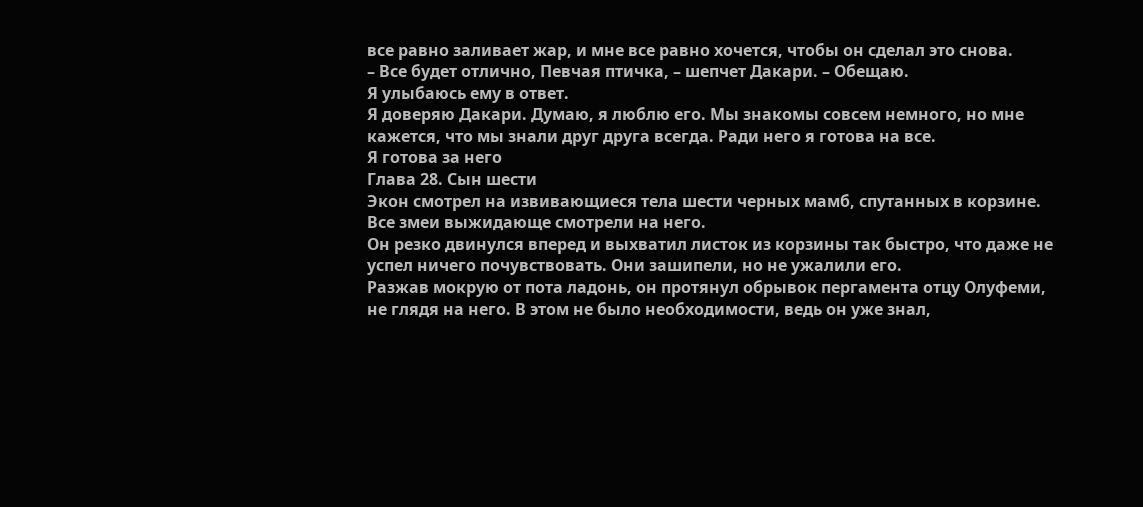все равно заливает жар, и мне все равно хочется, чтобы он сделал это снова.
– Все будет отлично, Певчая птичка, – шепчет Дакари. – Обещаю.
Я улыбаюсь ему в ответ.
Я доверяю Дакари. Думаю, я люблю его. Мы знакомы совсем немного, но мне кажется, что мы знали друг друга всегда. Ради него я готова на все.
Я готова за него
Глава 28. Сын шести
Экон смотрел на извивающиеся тела шести черных мамб, спутанных в корзине. Все змеи выжидающе смотрели на него.
Он резко двинулся вперед и выхватил листок из корзины так быстро, что даже не успел ничего почувствовать. Они зашипели, но не ужалили его.
Разжав мокрую от пота ладонь, он протянул обрывок пергамента отцу Олуфеми, не глядя на него. В этом не было необходимости, ведь он уже знал,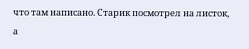что там написано. Старик посмотрел на листок, а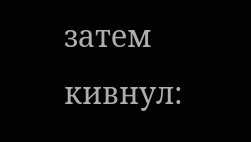затем кивнул: